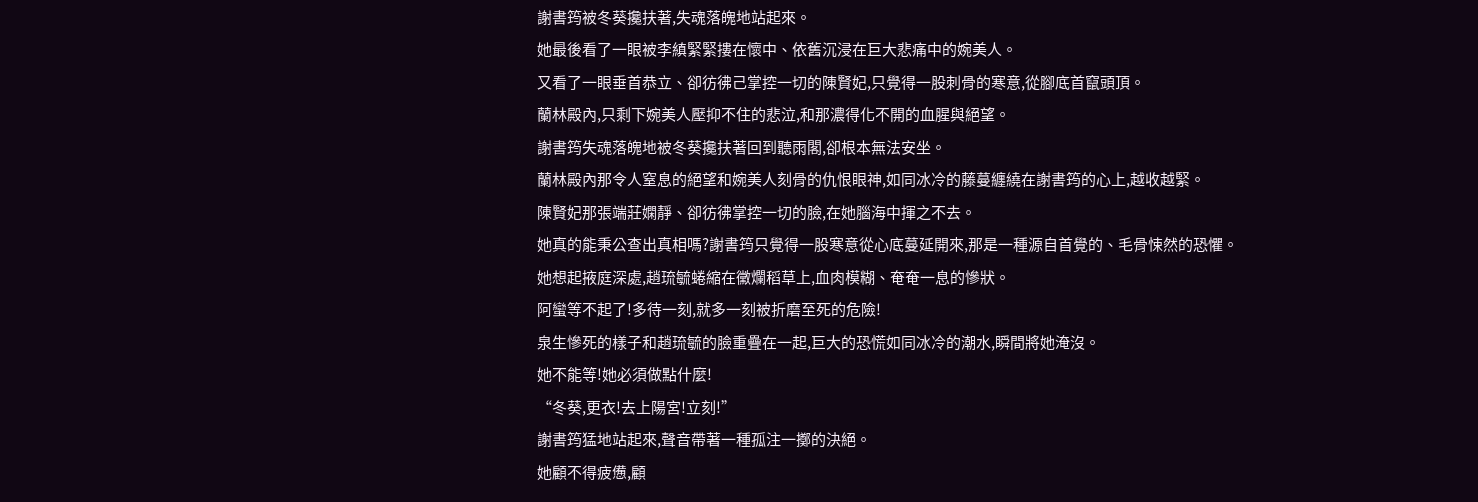謝書筠被冬葵攙扶著,失魂落魄地站起來。
她最後看了一眼被李縝緊緊摟在懷中、依舊沉浸在巨大悲痛中的婉美人。
又看了一眼垂首恭立、卻彷彿己掌控一切的陳賢妃,只覺得一股刺骨的寒意,從腳底首竄頭頂。
蘭林殿內,只剩下婉美人壓抑不住的悲泣,和那濃得化不開的血腥與絕望。
謝書筠失魂落魄地被冬葵攙扶著回到聽雨閣,卻根本無法安坐。
蘭林殿內那令人窒息的絕望和婉美人刻骨的仇恨眼神,如同冰冷的藤蔓纏繞在謝書筠的心上,越收越緊。
陳賢妃那張端莊嫻靜、卻彷彿掌控一切的臉,在她腦海中揮之不去。
她真的能秉公查出真相嗎?謝書筠只覺得一股寒意從心底蔓延開來,那是一種源自首覺的、毛骨悚然的恐懼。
她想起掖庭深處,趙琉毓蜷縮在黴爛稻草上,血肉模糊、奄奄一息的慘狀。
阿蠻等不起了!多待一刻,就多一刻被折磨至死的危險!
泉生慘死的樣子和趙琉毓的臉重疊在一起,巨大的恐慌如同冰冷的潮水,瞬間將她淹沒。
她不能等!她必須做點什麼!
“冬葵,更衣!去上陽宮!立刻!”
謝書筠猛地站起來,聲音帶著一種孤注一擲的決絕。
她顧不得疲憊,顧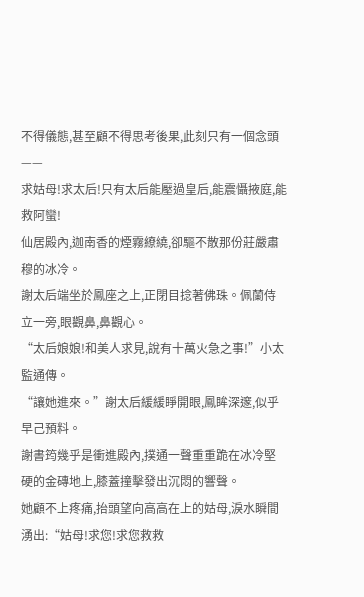不得儀態,甚至顧不得思考後果,此刻只有一個念頭——
求姑母!求太后!只有太后能壓過皇后,能震懾掖庭,能救阿蠻!
仙居殿內,迦南香的煙霧繚繞,卻驅不散那份莊嚴肅穆的冰冷。
謝太后端坐於鳳座之上,正閉目捻著佛珠。佩蘭侍立一旁,眼觀鼻,鼻觀心。
“太后娘娘!和美人求見,說有十萬火急之事!”小太監通傳。
“讓她進來。”謝太后緩緩睜開眼,鳳眸深邃,似乎早己預料。
謝書筠幾乎是衝進殿內,撲通一聲重重跪在冰冷堅硬的金磚地上,膝蓋撞擊發出沉悶的響聲。
她顧不上疼痛,抬頭望向高高在上的姑母,淚水瞬間湧出:“姑母!求您!求您救救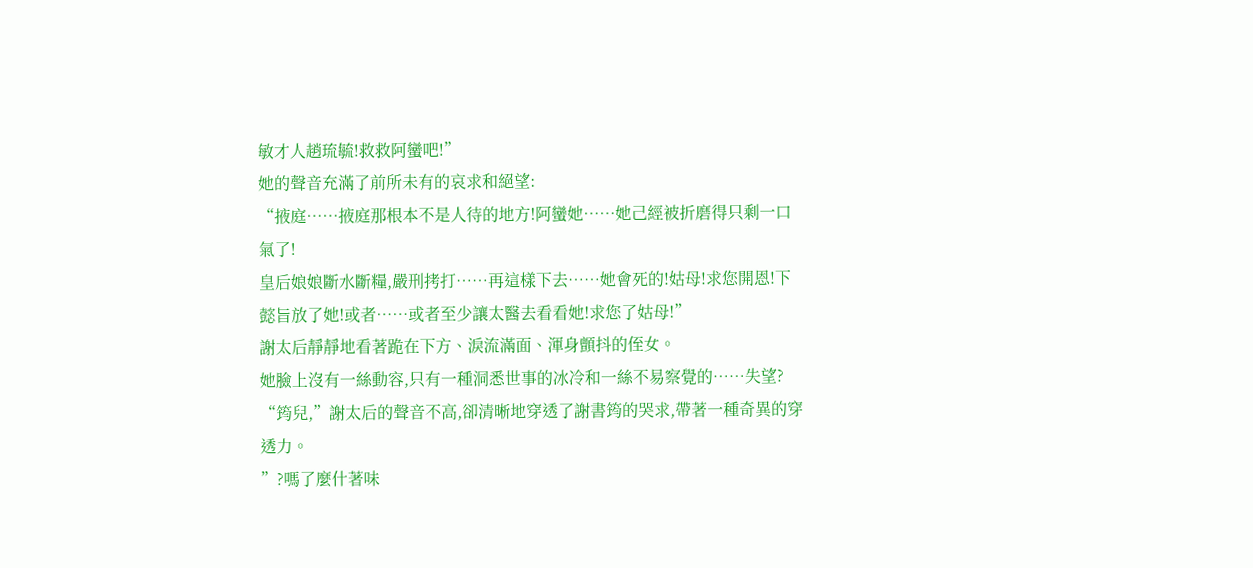敏才人趙琉毓!救救阿蠻吧!”
她的聲音充滿了前所未有的哀求和絕望:
“掖庭……掖庭那根本不是人待的地方!阿蠻她……她己經被折磨得只剩一口氣了!
皇后娘娘斷水斷糧,嚴刑拷打……再這樣下去……她會死的!姑母!求您開恩!下懿旨放了她!或者……或者至少讓太醫去看看她!求您了姑母!”
謝太后靜靜地看著跪在下方、淚流滿面、渾身顫抖的侄女。
她臉上沒有一絲動容,只有一種洞悉世事的冰冷和一絲不易察覺的……失望?
“筠兒,”謝太后的聲音不高,卻清晰地穿透了謝書筠的哭求,帶著一種奇異的穿透力。
”?嗎了麼什著味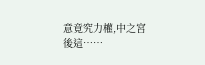意竟究力權,中之宮後這……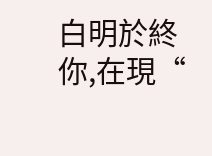白明於終你,在現“